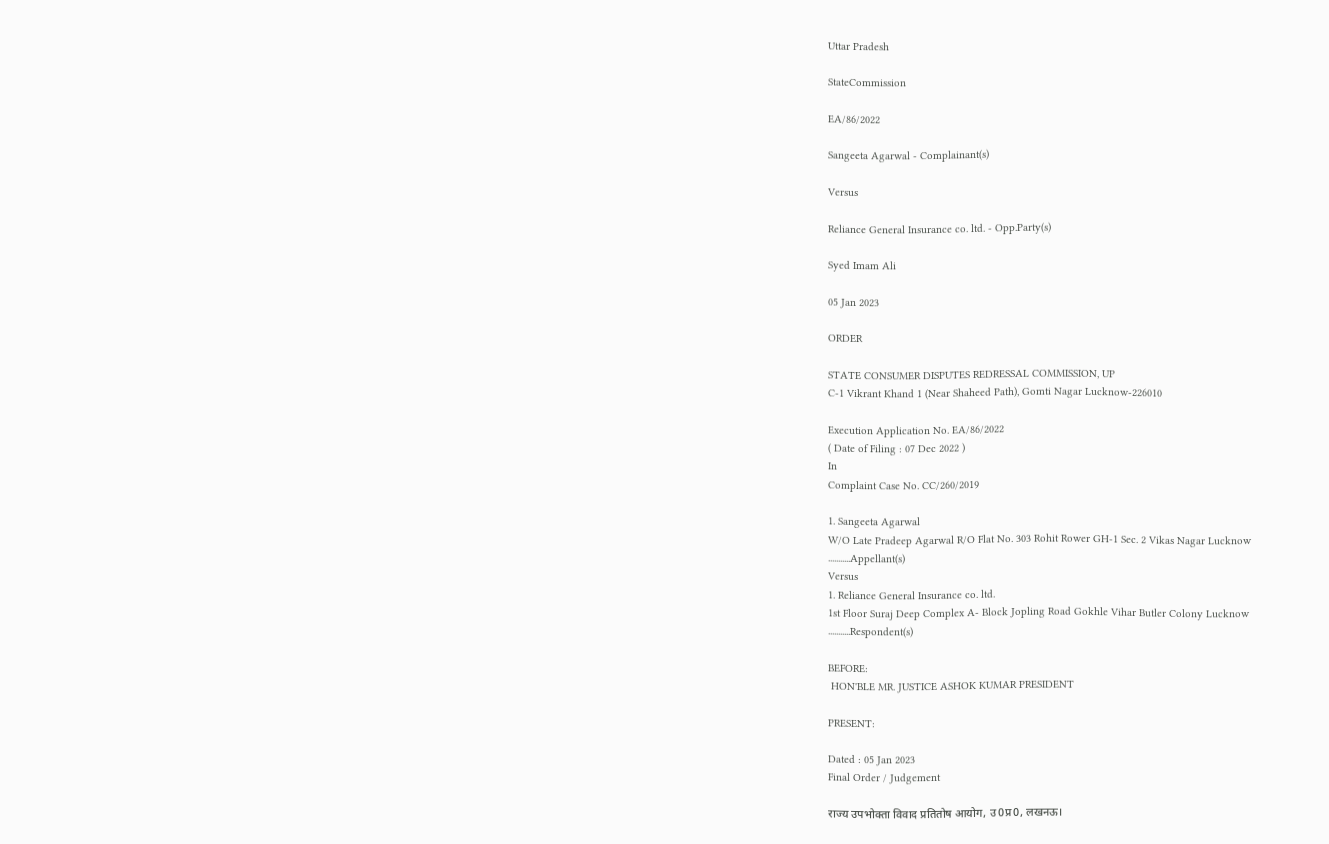Uttar Pradesh

StateCommission

EA/86/2022

Sangeeta Agarwal - Complainant(s)

Versus

Reliance General Insurance co. ltd. - Opp.Party(s)

Syed Imam Ali

05 Jan 2023

ORDER

STATE CONSUMER DISPUTES REDRESSAL COMMISSION, UP
C-1 Vikrant Khand 1 (Near Shaheed Path), Gomti Nagar Lucknow-226010

Execution Application No. EA/86/2022
( Date of Filing : 07 Dec 2022 )
In
Complaint Case No. CC/260/2019

1. Sangeeta Agarwal
W/O Late Pradeep Agarwal R/O Flat No. 303 Rohit Rower GH-1 Sec. 2 Vikas Nagar Lucknow
...........Appellant(s)
Versus
1. Reliance General Insurance co. ltd.
1st Floor Suraj Deep Complex A- Block Jopling Road Gokhle Vihar Butler Colony Lucknow
...........Respondent(s)

BEFORE:
 HON'BLE MR. JUSTICE ASHOK KUMAR PRESIDENT

PRESENT:

Dated : 05 Jan 2023
Final Order / Judgement

राज्‍य उपभोक्‍ता विवाद प्रतितोष आयोग, उ0प्र0, लखनऊ।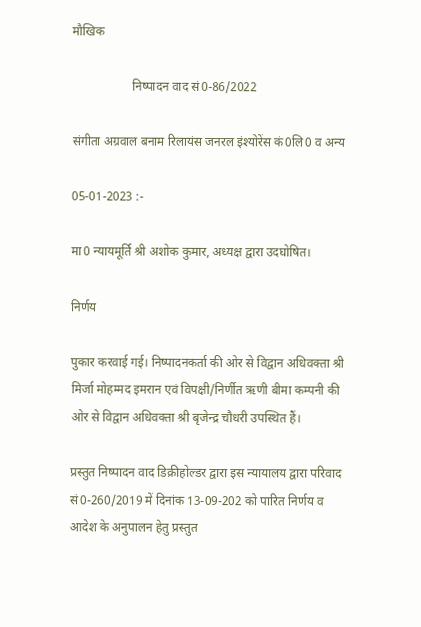मौखिक

                   निष्‍पादन वाद सं0-86/2022

संगीता अग्रवाल बनाम रिलायंस जनरल इंश्‍योरेंस कं0लि0 व अन्‍य

05-01-2023 :-

मा0 न्‍यायमूर्ति श्री अशोक कुमार, अध्‍यक्ष द्वारा उदघोषित।

निर्णय

पुकार करवाई गई। निष्‍पादनकर्ता की ओर से विद्वान अधिवक्‍ता श्री मिर्जा मोहम्‍मद इमरान एवं विपक्षी/निर्णीत ऋणी बीमा कम्‍पनी की ओर से विद्वान अधिवक्‍ता श्री बृजेन्‍द्र चौधरी उपस्थित हैं।

प्रस्‍तुत निष्‍पादन वाद डिक्रीहोल्‍डर द्वारा इस न्‍यायालय द्वारा परिवाद सं0-260/2019 में दिनांक 13-09-202 को पारित निर्णय व आदेश के अनुपालन हेतु प्रस्‍तुत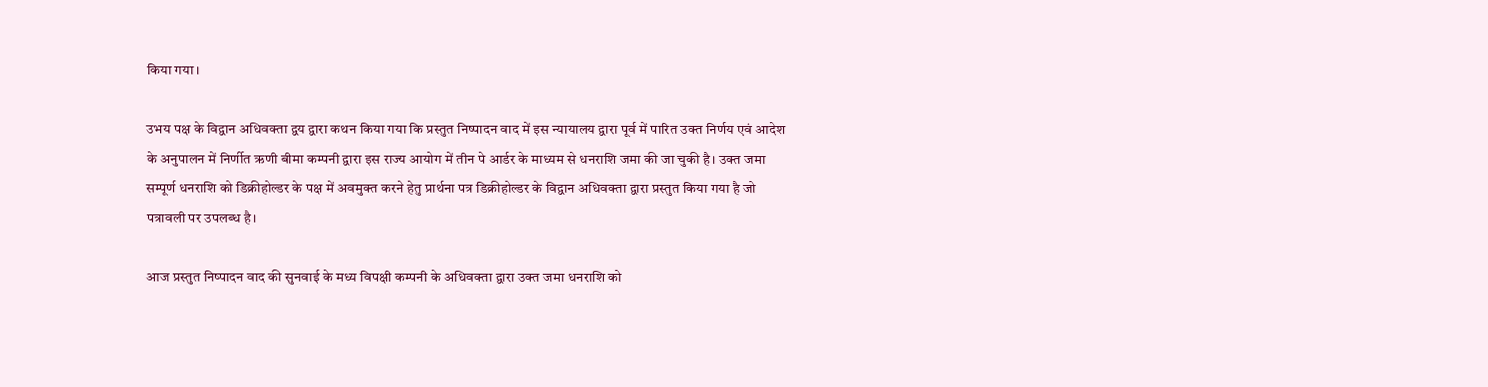किया गया।

उभय पक्ष के विद्वान अधिवक्‍ता द्वय द्वारा कथन किया गया कि प्रस्‍तुत निष्‍पादन वाद में इस न्‍यायालय द्वारा पूर्व में पारित उक्‍त निर्णय एवं आदेश के अनुपालन में निर्णीत ऋणी बीमा कम्‍पनी द्वारा इस राज्‍य आयोग में तीन पे आर्डर के माध्‍यम से धनराशि जमा की जा चुकी है। उक्‍त जमा सम्‍पूर्ण धनराशि को डिक्रीहोल्‍डर के पक्ष में अवमुक्‍त करने हेतु प्रार्थना पत्र डिक्रीहोल्‍डर के विद्वान अधिवक्‍ता द्वारा प्रस्‍तुत किया गया है जो पत्रावली पर उपलब्‍ध है।

आज प्रस्‍तुत निष्‍पादन वाद की सुनवाई के मध्‍य विपक्षी कम्‍पनी के अधिवक्‍ता द्वारा उक्‍त जमा धनराशि को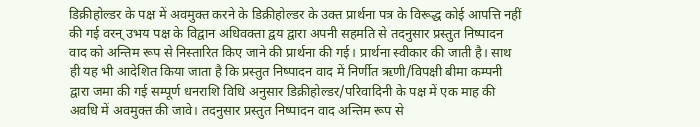डिक्रीहोल्‍डर के पक्ष में अवमुक्‍त करने के डिक्रीहोल्‍डर के उक्‍त प्रार्थना पत्र के विरूद्ध कोई आपत्ति नहीं की गई वरन् उभय पक्ष के विद्वान अधिवक्‍ता द्वय द्वारा अपनी सहमति से तदनुसार प्रस्‍तुत निष्‍पादन वाद को अन्तिम रूप से निस्‍तारित किए जाने की प्रार्थना की गई। प्रार्थना स्‍वीकार की जाती है। साथ ही यह भी आदेशित किया जाता है कि प्रस्‍तुत निष्‍पादन वाद में निर्णीत ऋणी/विपक्षी बीमा कम्‍पनी द्वारा जमा की गई सम्‍पूर्ण धनराशि विधि अनुसार डिक्रीहोल्‍डर/परिवादिनी के पक्ष में एक माह की अवधि में अवमुक्‍त की जावे। तदनुसार प्रस्‍तुत निष्‍पादन वाद अन्तिम रूप से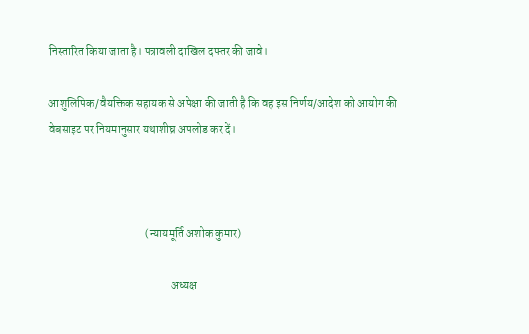निस्‍तारित किया जाता है। पत्रावली दाखिल दफ्तर की जावे।

आशुलिपिक/वैयक्तिक सहायक से अपेक्षा की जाती है कि वह इस निर्णय/आदेश को आयोग की वेबसाइट पर नियमानुसार यथाशीघ्र अपलोड कर दें।



                                          (न्‍यायमूर्ति अशोक कुमार)

                                                     अध्‍यक्ष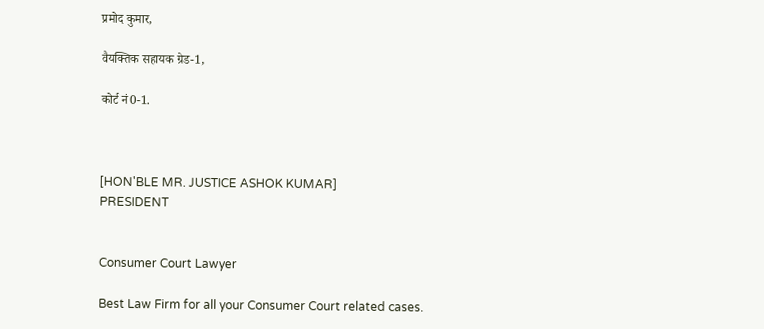प्रमोद कुमार,

वैयक्तिक सहायक ग्रेड-1,

कोर्ट नं0-1.



[HON'BLE MR. JUSTICE ASHOK KUMAR]
PRESIDENT


Consumer Court Lawyer

Best Law Firm for all your Consumer Court related cases.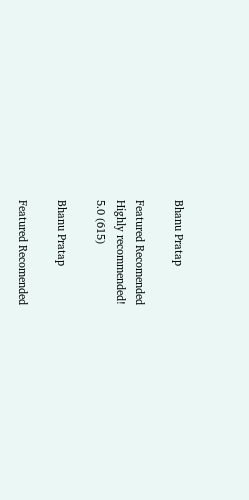Bhanu Pratap

Featured Recomended
Highly recommended!
5.0 (615)

Bhanu Pratap

Featured Recomended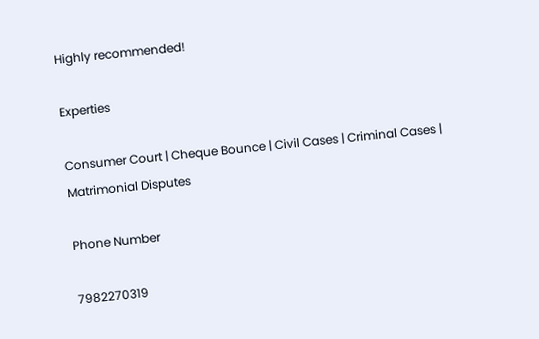Highly recommended!

Experties

Consumer Court | Cheque Bounce | Civil Cases | Criminal Cases | Matrimonial Disputes

Phone Number

7982270319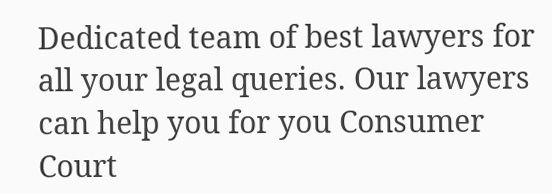Dedicated team of best lawyers for all your legal queries. Our lawyers can help you for you Consumer Court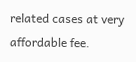related cases at very affordable fee.